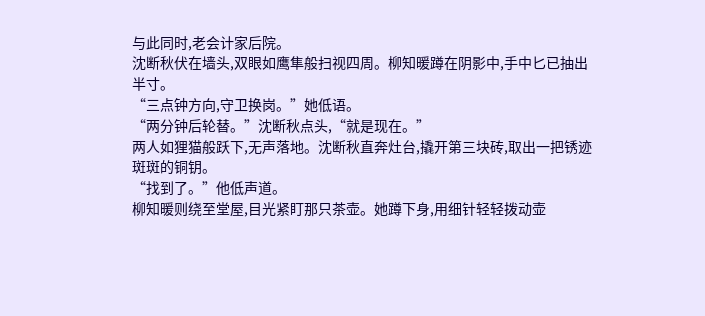与此同时,老会计家后院。
沈断秋伏在墙头,双眼如鹰隼般扫视四周。柳知暖蹲在阴影中,手中匕已抽出半寸。
“三点钟方向,守卫换岗。”她低语。
“两分钟后轮替。”沈断秋点头,“就是现在。”
两人如狸猫般跃下,无声落地。沈断秋直奔灶台,撬开第三块砖,取出一把锈迹斑斑的铜钥。
“找到了。”他低声道。
柳知暖则绕至堂屋,目光紧盯那只茶壶。她蹲下身,用细针轻轻拨动壶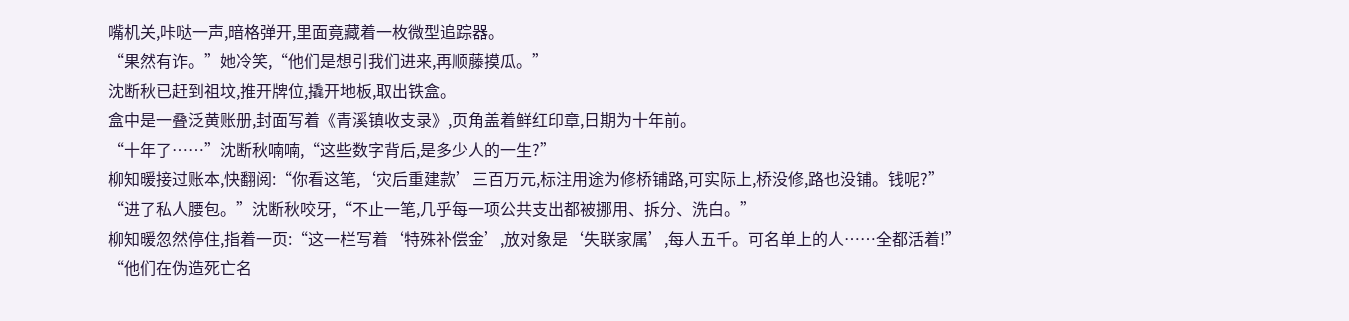嘴机关,咔哒一声,暗格弹开,里面竟藏着一枚微型追踪器。
“果然有诈。”她冷笑,“他们是想引我们进来,再顺藤摸瓜。”
沈断秋已赶到祖坟,推开牌位,撬开地板,取出铁盒。
盒中是一叠泛黄账册,封面写着《青溪镇收支录》,页角盖着鲜红印章,日期为十年前。
“十年了……”沈断秋喃喃,“这些数字背后,是多少人的一生?”
柳知暖接过账本,快翻阅:“你看这笔,‘灾后重建款’三百万元,标注用途为修桥铺路,可实际上,桥没修,路也没铺。钱呢?”
“进了私人腰包。”沈断秋咬牙,“不止一笔,几乎每一项公共支出都被挪用、拆分、洗白。”
柳知暖忽然停住,指着一页:“这一栏写着‘特殊补偿金’,放对象是‘失联家属’,每人五千。可名单上的人……全都活着!”
“他们在伪造死亡名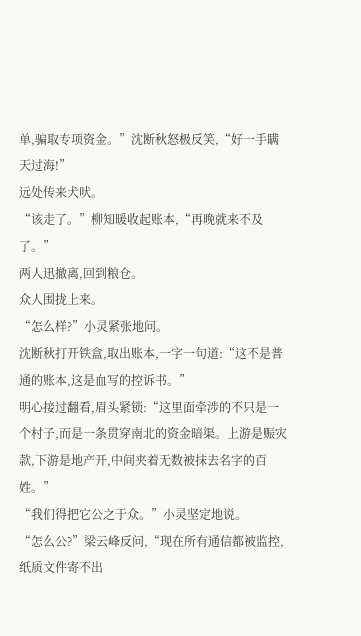单,骗取专项资金。”沈断秋怒极反笑,“好一手瞒天过海!”
远处传来犬吠。
“该走了。”柳知暖收起账本,“再晚就来不及了。”
两人迅撤离,回到粮仓。
众人围拢上来。
“怎么样?”小灵紧张地问。
沈断秋打开铁盒,取出账本,一字一句道:“这不是普通的账本,这是血写的控诉书。”
明心接过翻看,眉头紧锁:“这里面牵涉的不只是一个村子,而是一条贯穿南北的资金暗渠。上游是赈灾款,下游是地产开,中间夹着无数被抹去名字的百姓。”
“我们得把它公之于众。”小灵坚定地说。
“怎么公?”梁云峰反问,“现在所有通信都被监控,纸质文件寄不出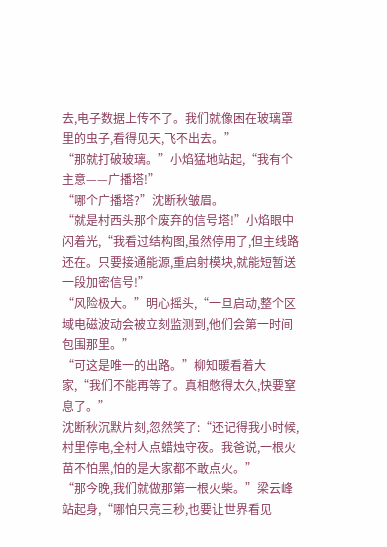去,电子数据上传不了。我们就像困在玻璃罩里的虫子,看得见天,飞不出去。”
“那就打破玻璃。”小焰猛地站起,“我有个主意——广播塔!”
“哪个广播塔?”沈断秋皱眉。
“就是村西头那个废弃的信号塔!”小焰眼中闪着光,“我看过结构图,虽然停用了,但主线路还在。只要接通能源,重启射模块,就能短暂送一段加密信号!”
“风险极大。”明心摇头,“一旦启动,整个区域电磁波动会被立刻监测到,他们会第一时间包围那里。”
“可这是唯一的出路。”柳知暖看着大家,“我们不能再等了。真相憋得太久,快要窒息了。”
沈断秋沉默片刻,忽然笑了:“还记得我小时候,村里停电,全村人点蜡烛守夜。我爸说,一根火苗不怕黑,怕的是大家都不敢点火。”
“那今晚,我们就做那第一根火柴。”梁云峰站起身,“哪怕只亮三秒,也要让世界看见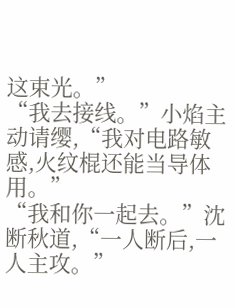这束光。”
“我去接线。”小焰主动请缨,“我对电路敏感,火纹棍还能当导体用。”
“我和你一起去。”沈断秋道,“一人断后,一人主攻。”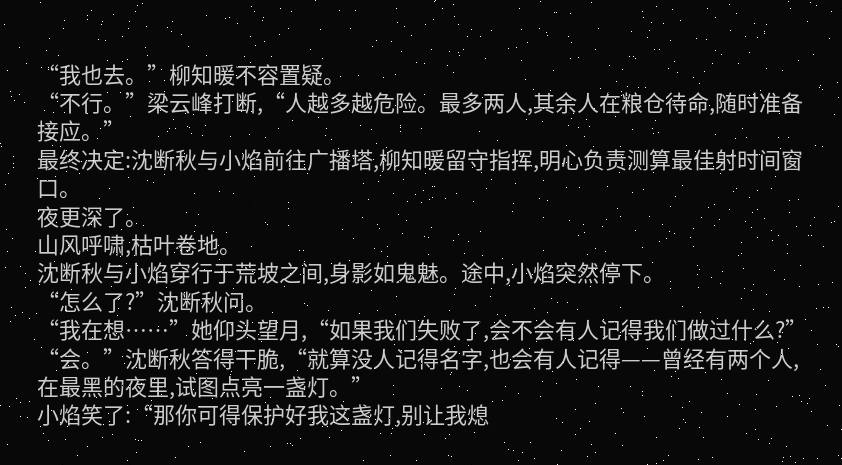“我也去。”柳知暖不容置疑。
“不行。”梁云峰打断,“人越多越危险。最多两人,其余人在粮仓待命,随时准备接应。”
最终决定:沈断秋与小焰前往广播塔,柳知暖留守指挥,明心负责测算最佳射时间窗口。
夜更深了。
山风呼啸,枯叶卷地。
沈断秋与小焰穿行于荒坡之间,身影如鬼魅。途中,小焰突然停下。
“怎么了?”沈断秋问。
“我在想……”她仰头望月,“如果我们失败了,会不会有人记得我们做过什么?”
“会。”沈断秋答得干脆,“就算没人记得名字,也会有人记得——曾经有两个人,在最黑的夜里,试图点亮一盏灯。”
小焰笑了:“那你可得保护好我这盏灯,别让我熄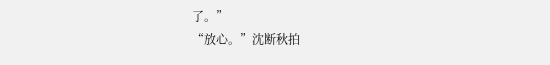了。”
“放心。”沈断秋拍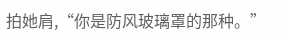拍她肩,“你是防风玻璃罩的那种。”